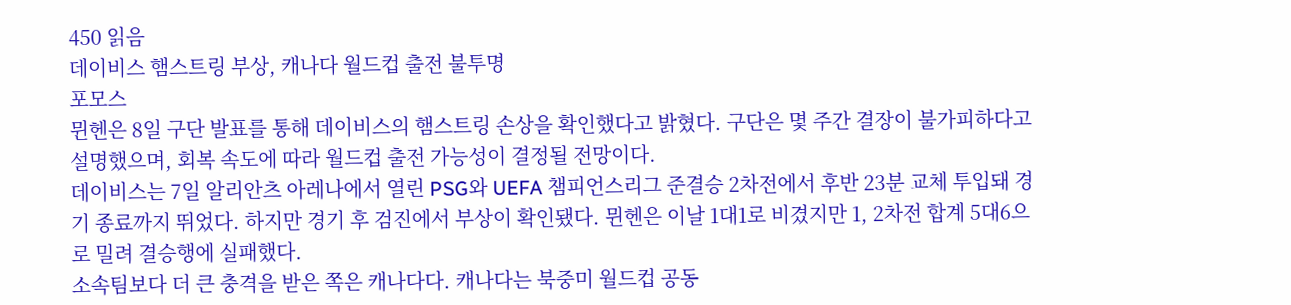450 읽음
데이비스 햄스트링 부상, 캐나다 월드컵 출전 불투명
포모스
뮌헨은 8일 구단 발표를 통해 데이비스의 햄스트링 손상을 확인했다고 밝혔다. 구단은 몇 주간 결장이 불가피하다고 설명했으며, 회복 속도에 따라 월드컵 출전 가능성이 결정될 전망이다.
데이비스는 7일 알리안츠 아레나에서 열린 PSG와 UEFA 챔피언스리그 준결승 2차전에서 후반 23분 교체 투입돼 경기 종료까지 뛰었다. 하지만 경기 후 검진에서 부상이 확인됐다. 뮌헨은 이날 1대1로 비겼지만 1, 2차전 합계 5대6으로 밀려 결승행에 실패했다.
소속팀보다 더 큰 충격을 받은 쪽은 캐나다다. 캐나다는 북중미 월드컵 공동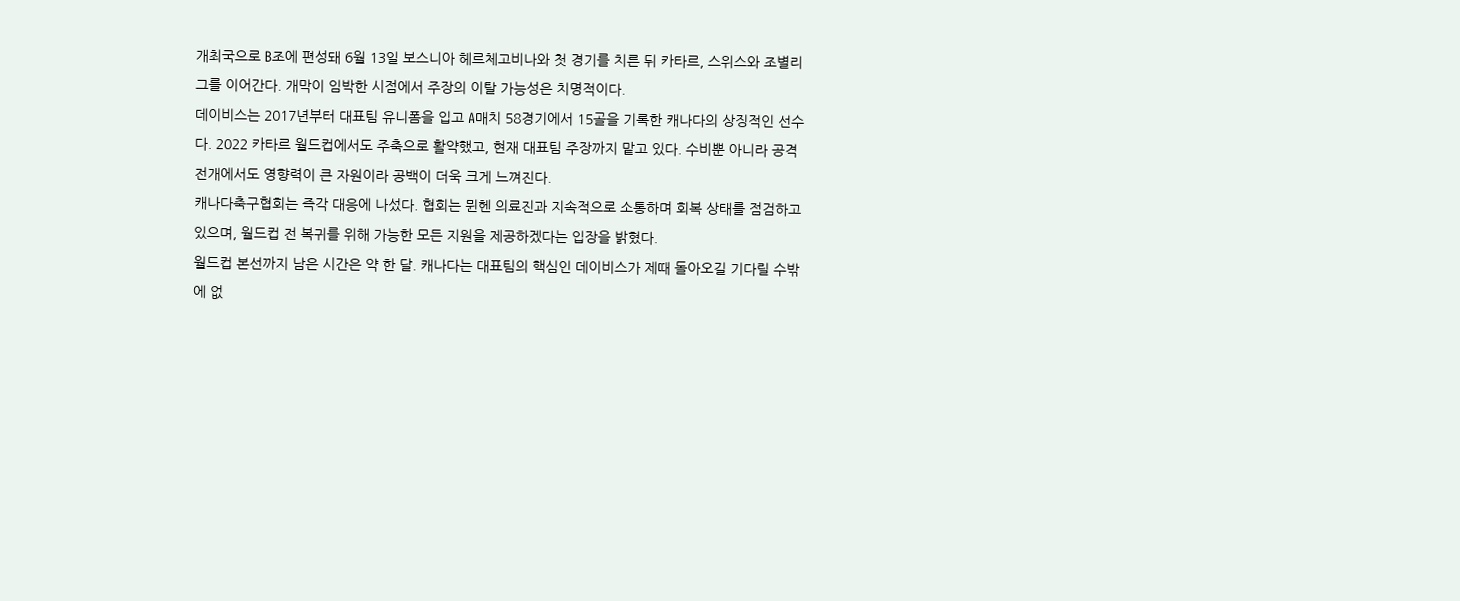개최국으로 B조에 편성돼 6월 13일 보스니아 헤르체고비나와 첫 경기를 치른 뒤 카타르, 스위스와 조별리그를 이어간다. 개막이 임박한 시점에서 주장의 이탈 가능성은 치명적이다.
데이비스는 2017년부터 대표팀 유니폼을 입고 A매치 58경기에서 15골을 기록한 캐나다의 상징적인 선수다. 2022 카타르 월드컵에서도 주축으로 활약했고, 현재 대표팀 주장까지 맡고 있다. 수비뿐 아니라 공격 전개에서도 영향력이 큰 자원이라 공백이 더욱 크게 느껴진다.
캐나다축구협회는 즉각 대응에 나섰다. 협회는 뮌헨 의료진과 지속적으로 소통하며 회복 상태를 점검하고 있으며, 월드컵 전 복귀를 위해 가능한 모든 지원을 제공하겠다는 입장을 밝혔다.
월드컵 본선까지 남은 시간은 약 한 달. 캐나다는 대표팀의 핵심인 데이비스가 제때 돌아오길 기다릴 수밖에 없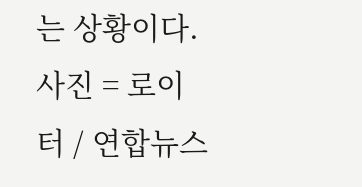는 상황이다.
사진 = 로이터 / 연합뉴스